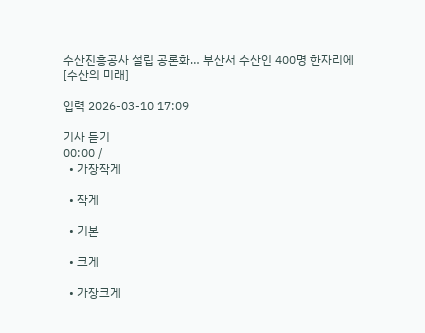수산진흥공사 설립 공론화… 부산서 수산인 400명 한자리에 [수산의 미래]

입력 2026-03-10 17:09

기사 듣기
00:00 /
  • 가장작게

  • 작게

  • 기본

  • 크게

  • 가장크게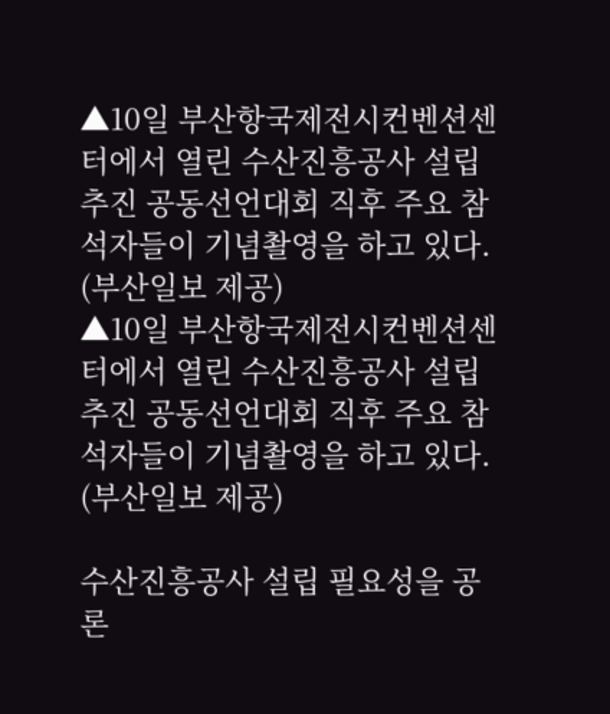▲10일 부산항국제전시컨벤션센터에서 열린 수산진흥공사 설립추진 공동선언대회 직후 주요 참석자들이 기념촬영을 하고 있다. (부산일보 제공)
▲10일 부산항국제전시컨벤션센터에서 열린 수산진흥공사 설립추진 공동선언대회 직후 주요 참석자들이 기념촬영을 하고 있다. (부산일보 제공)

수산진흥공사 설립 필요성을 공론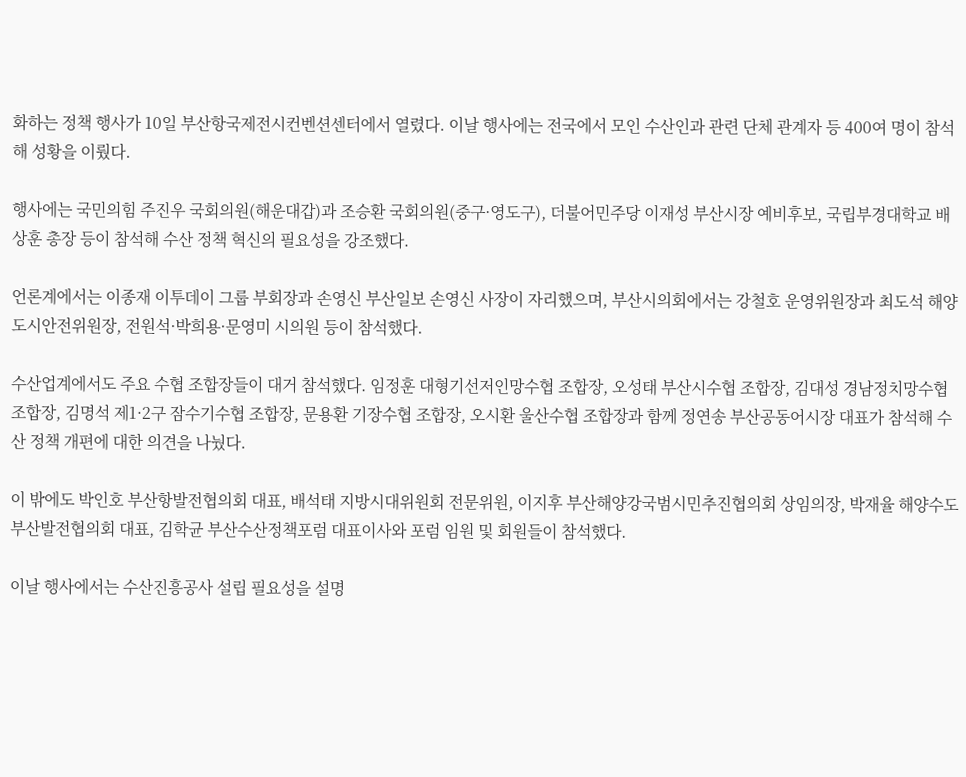화하는 정책 행사가 10일 부산항국제전시컨벤션센터에서 열렸다. 이날 행사에는 전국에서 모인 수산인과 관련 단체 관계자 등 400여 명이 참석해 성황을 이뤘다.

행사에는 국민의힘 주진우 국회의원(해운대갑)과 조승환 국회의원(중구·영도구), 더불어민주당 이재성 부산시장 예비후보, 국립부경대학교 배상훈 총장 등이 참석해 수산 정책 혁신의 필요성을 강조했다.

언론계에서는 이종재 이투데이 그룹 부회장과 손영신 부산일보 손영신 사장이 자리했으며, 부산시의회에서는 강철호 운영위원장과 최도석 해양도시안전위원장, 전원석·박희용·문영미 시의원 등이 참석했다.

수산업계에서도 주요 수협 조합장들이 대거 참석했다. 임정훈 대형기선저인망수협 조합장, 오성태 부산시수협 조합장, 김대성 경남정치망수협 조합장, 김명석 제1·2구 잠수기수협 조합장, 문용환 기장수협 조합장, 오시환 울산수협 조합장과 함께 정연송 부산공동어시장 대표가 참석해 수산 정책 개편에 대한 의견을 나눴다.

이 밖에도 박인호 부산항발전협의회 대표, 배석태 지방시대위원회 전문위원, 이지후 부산해양강국범시민추진협의회 상임의장, 박재율 해양수도부산발전협의회 대표, 김학균 부산수산정책포럼 대표이사와 포럼 임원 및 회원들이 참석했다.

이날 행사에서는 수산진흥공사 설립 필요성을 설명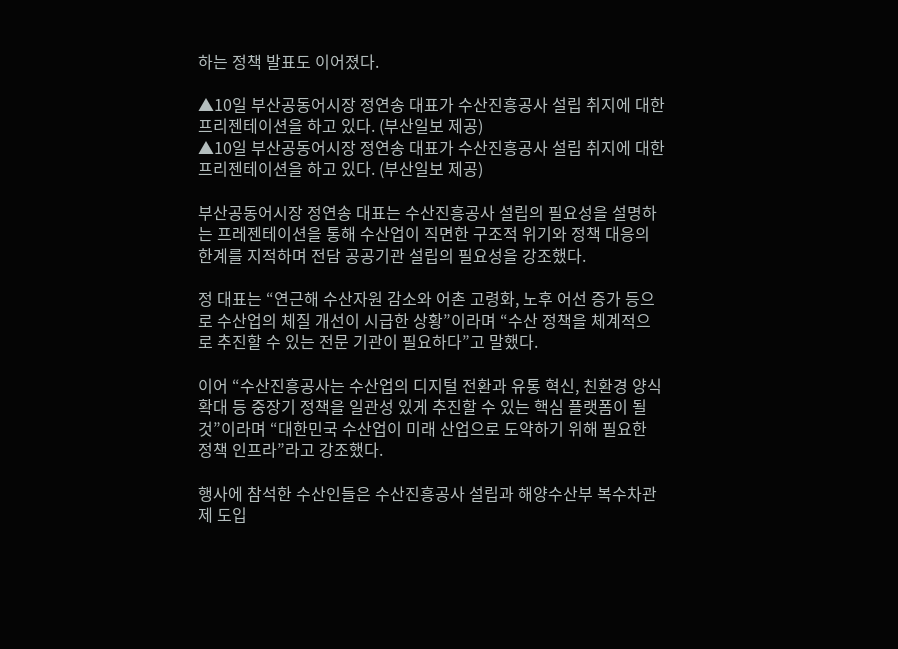하는 정책 발표도 이어졌다.

▲10일 부산공동어시장 정연송 대표가 수산진흥공사 설립 취지에 대한 프리젠테이션을 하고 있다. (부산일보 제공)
▲10일 부산공동어시장 정연송 대표가 수산진흥공사 설립 취지에 대한 프리젠테이션을 하고 있다. (부산일보 제공)

부산공동어시장 정연송 대표는 수산진흥공사 설립의 필요성을 설명하는 프레젠테이션을 통해 수산업이 직면한 구조적 위기와 정책 대응의 한계를 지적하며 전담 공공기관 설립의 필요성을 강조했다.

정 대표는 “연근해 수산자원 감소와 어촌 고령화, 노후 어선 증가 등으로 수산업의 체질 개선이 시급한 상황”이라며 “수산 정책을 체계적으로 추진할 수 있는 전문 기관이 필요하다”고 말했다.

이어 “수산진흥공사는 수산업의 디지털 전환과 유통 혁신, 친환경 양식 확대 등 중장기 정책을 일관성 있게 추진할 수 있는 핵심 플랫폼이 될 것”이라며 “대한민국 수산업이 미래 산업으로 도약하기 위해 필요한 정책 인프라”라고 강조했다.

행사에 참석한 수산인들은 수산진흥공사 설립과 해양수산부 복수차관제 도입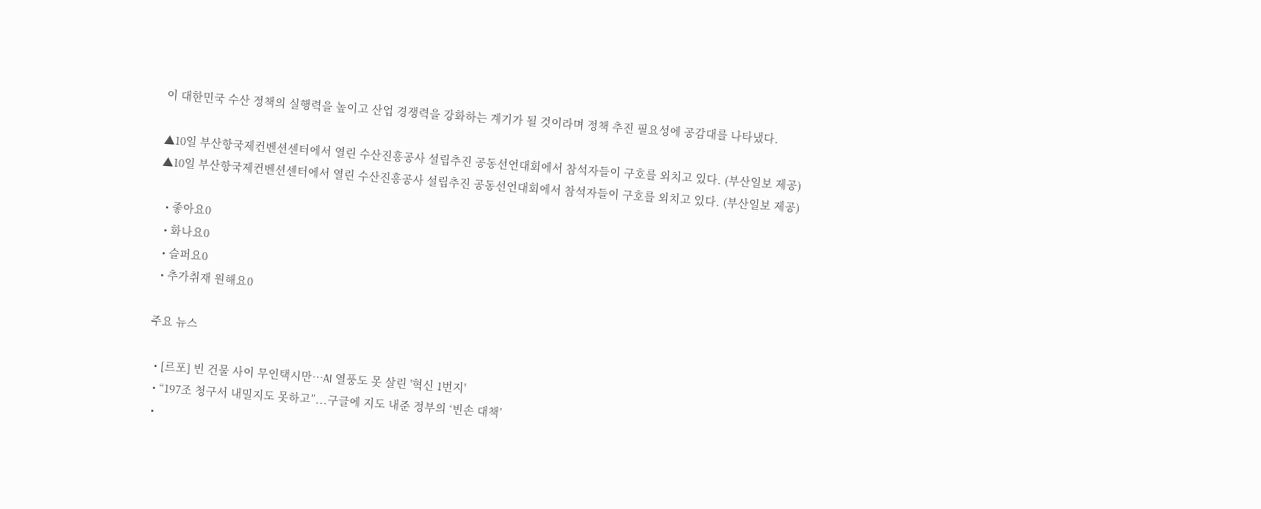이 대한민국 수산 정책의 실행력을 높이고 산업 경쟁력을 강화하는 계기가 될 것이라며 정책 추진 필요성에 공감대를 나타냈다.

▲10일 부산항국제컨벤션센터에서 열린 수산진흥공사 설립추진 공동선언대회에서 참석자들이 구호를 외치고 있다. (부산일보 제공)
▲10일 부산항국제컨벤션센터에서 열린 수산진흥공사 설립추진 공동선언대회에서 참석자들이 구호를 외치고 있다. (부산일보 제공)

  • 좋아요0
  • 화나요0
  • 슬퍼요0
  • 추가취재 원해요0

주요 뉴스

  • [르포] 빈 건물 사이 무인택시만…AI 열풍도 못 살린 '혁신 1번지'
  • “197조 청구서 내밀지도 못하고”...구글에 지도 내준 정부의 ‘빈손 대책’
  •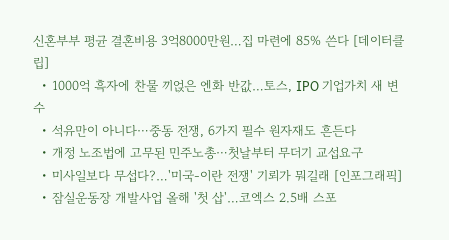신혼부부 평균 결혼비용 3억8000만원…집 마련에 85% 쓴다 [데이터클립]
  • 1000억 흑자에 찬물 끼얹은 엔화 반값…토스, IPO 기업가치 새 변수
  • 석유만이 아니다⋯중동 전쟁, 6가지 필수 원자재도 흔든다
  • 개정 노조법에 고무된 민주노총⋯첫날부터 무더기 교섭요구
  • 미사일보다 무섭다?…'미국-이란 전쟁' 기뢰가 뭐길래 [인포그래픽]
  • 잠실운동장 개발사업 올해 '첫 삽'…코엑스 2.5배 스포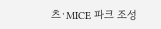츠·MICE 파크 조성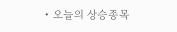• 오늘의 상승종목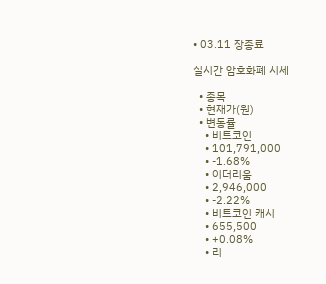• 03.11 장종료

실시간 암호화폐 시세

  • 종목
  • 현재가(원)
  • 변동률
    • 비트코인
    • 101,791,000
    • -1.68%
    • 이더리움
    • 2,946,000
    • -2.22%
    • 비트코인 캐시
    • 655,500
    • +0.08%
    • 리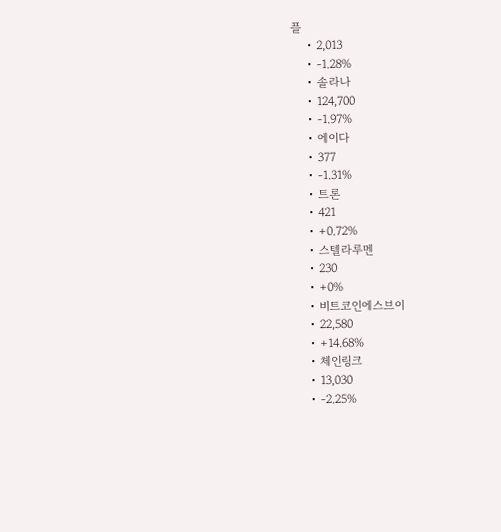플
    • 2,013
    • -1.28%
    • 솔라나
    • 124,700
    • -1.97%
    • 에이다
    • 377
    • -1.31%
    • 트론
    • 421
    • +0.72%
    • 스텔라루멘
    • 230
    • +0%
    • 비트코인에스브이
    • 22,580
    • +14.68%
    • 체인링크
    • 13,030
    • -2.25%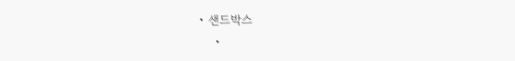• 샌드박스
    •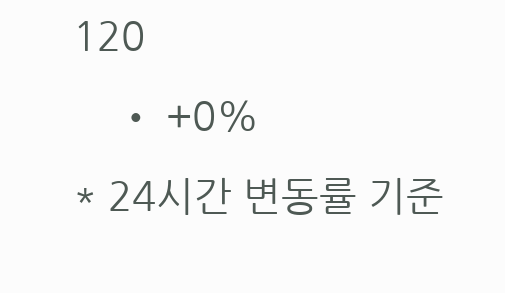120
    • +0%
* 24시간 변동률 기준